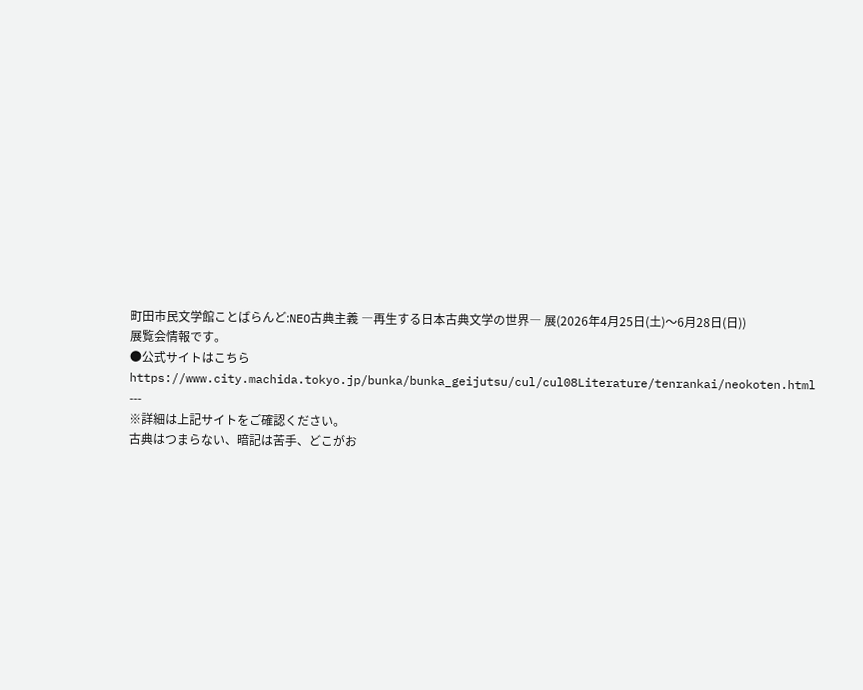町田市民文学館ことばらんど:NEO古典主義 ―再生する日本古典文学の世界― 展(2026年4月25日(土)〜6月28日(日))
展覧会情報です。
●公式サイトはこちら
https://www.city.machida.tokyo.jp/bunka/bunka_geijutsu/cul/cul08Literature/tenrankai/neokoten.html
---
※詳細は上記サイトをご確認ください。
古典はつまらない、暗記は苦手、どこがお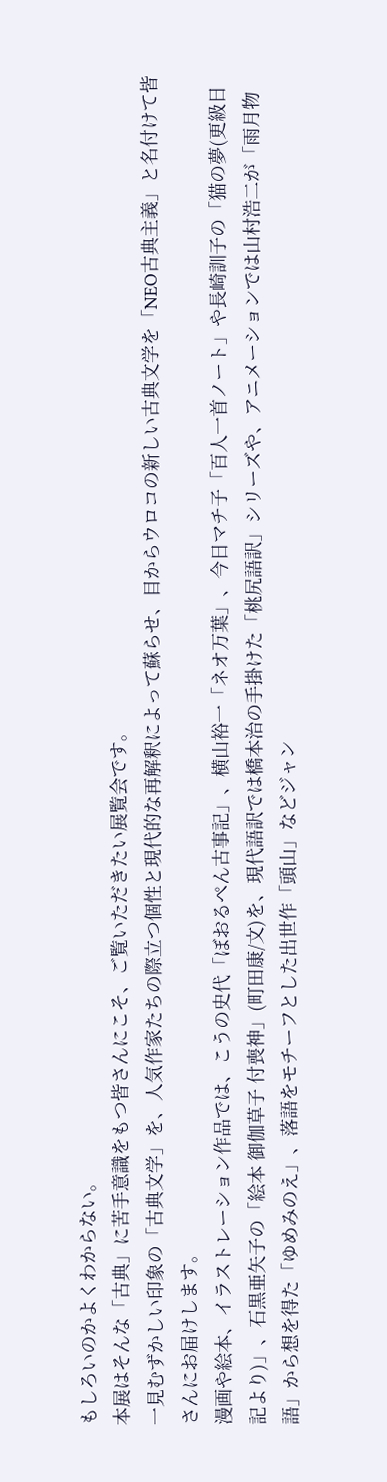もしろいのかよくわからない。
本展はそんな「古典」に苦手意識をもつ皆さんにこそ、ご覧いただきたい展覧会です。
一見むずかしい印象の「古典文学」を、人気作家たちの際立つ個性と現代的な再解釈によって蘇らせ、目からウロコの新しい古典文学を「NEO古典主義」と名付けて皆さんにお届けします。
漫画や絵本、イラストレーション作品では、こうの史代「ぼおるぺん古事記」、横山裕一「ネオ万葉」、今日マチ子「百人一首ノート」や長崎訓子の「猫の夢(更級日記より)」、石黒亜矢子の「絵本 御伽草子 付喪神」(町田康/文)を、現代語訳では橋本治の手掛けた「桃尻語訳」シリーズや、アニメーションでは山村浩二が「雨月物語」から想を得た「ゆめみのえ」、落語をモチーフとした出世作「頭山」などジャン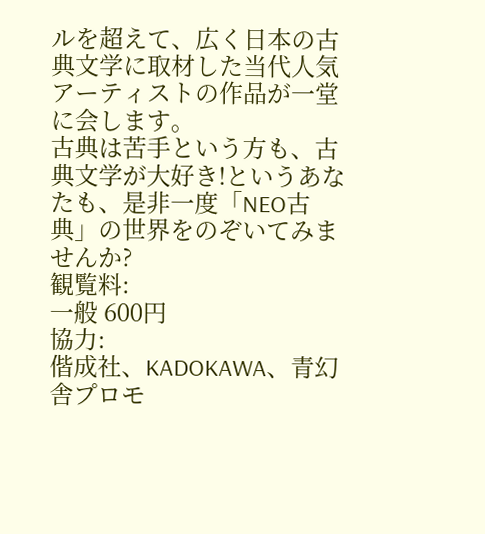ルを超えて、広く日本の古典文学に取材した当代人気アーティストの作品が一堂に会します。
古典は苦手という方も、古典文学が大好き!というあなたも、是非一度「NEO古典」の世界をのぞいてみませんか?
観覧料:
一般 600円
協力:
偕成社、KADOKAWA、青幻舎プロモ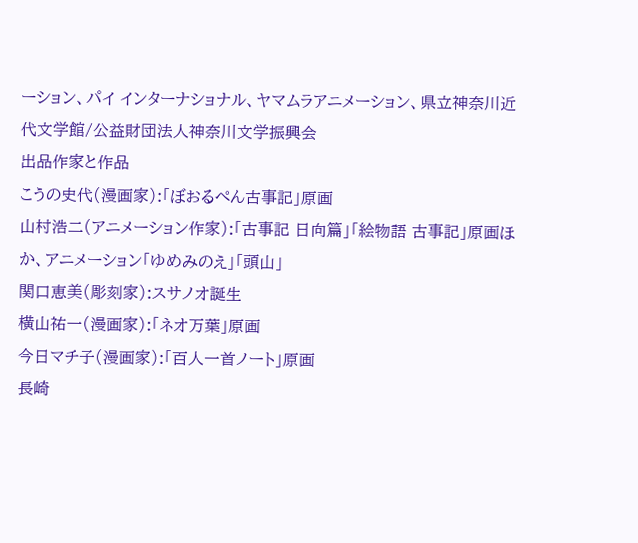ーション、パイ インターナショナル、ヤマムラアニメーション、県立神奈川近代文学館/公益財団法人神奈川文学振興会
出品作家と作品
こうの史代(漫画家):「ぼおるぺん古事記」原画
山村浩二(アニメーション作家):「古事記 日向篇」「絵物語 古事記」原画ほか、アニメーション「ゆめみのえ」「頭山」
関口恵美(彫刻家):スサノオ誕生
横山祐一(漫画家):「ネオ万葉」原画
今日マチ子(漫画家):「百人一首ノート」原画
長崎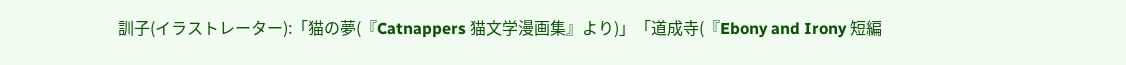訓子(イラストレーター):「猫の夢(『Catnappers 猫文学漫画集』より)」「道成寺(『Ebony and Irony 短編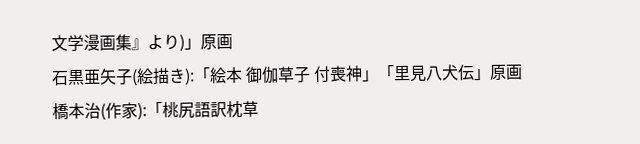文学漫画集』より)」原画
石黒亜矢子(絵描き):「絵本 御伽草子 付喪神」「里見八犬伝」原画
橋本治(作家):「桃尻語訳枕草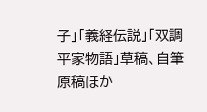子」「義経伝説」「双調平家物語」草稿、自筆原稿ほか